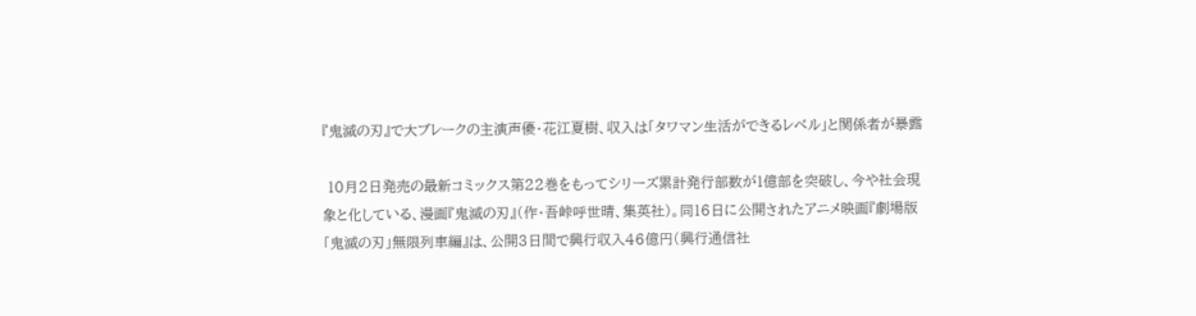『鬼滅の刃』で大ブレークの主演声優・花江夏樹、収入は「タワマン生活ができるレベル」と関係者が暴露

 10月2日発売の最新コミックス第22巻をもってシリーズ累計発行部数が1億部を突破し、今や社会現象と化している、漫画『鬼滅の刃』(作・吾峠呼世晴、集英社)。同16日に公開されたアニメ映画『劇場版「鬼滅の刃」無限列車編』は、公開3日間で興行収入46億円(興行通信社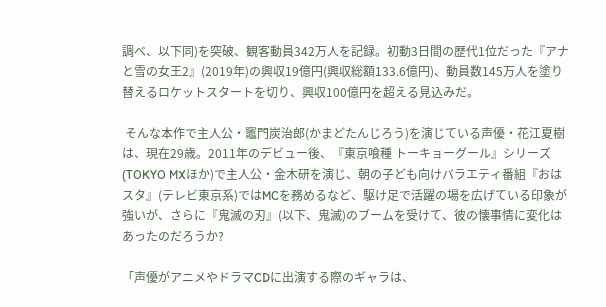調べ、以下同)を突破、観客動員342万人を記録。初動3日間の歴代1位だった『アナと雪の女王2』(2019年)の興収19億円(興収総額133.6億円)、動員数145万人を塗り替えるロケットスタートを切り、興収100億円を超える見込みだ。

 そんな本作で主人公・竈門炭治郎(かまどたんじろう)を演じている声優・花江夏樹は、現在29歳。2011年のデビュー後、『東京喰種 トーキョーグール』シリーズ(TOKYO MXほか)で主人公・金木研を演じ、朝の子ども向けバラエティ番組『おはスタ』(テレビ東京系)ではMCを務めるなど、駆け足で活躍の場を広げている印象が強いが、さらに『鬼滅の刃』(以下、鬼滅)のブームを受けて、彼の懐事情に変化はあったのだろうか?

「声優がアニメやドラマCDに出演する際のギャラは、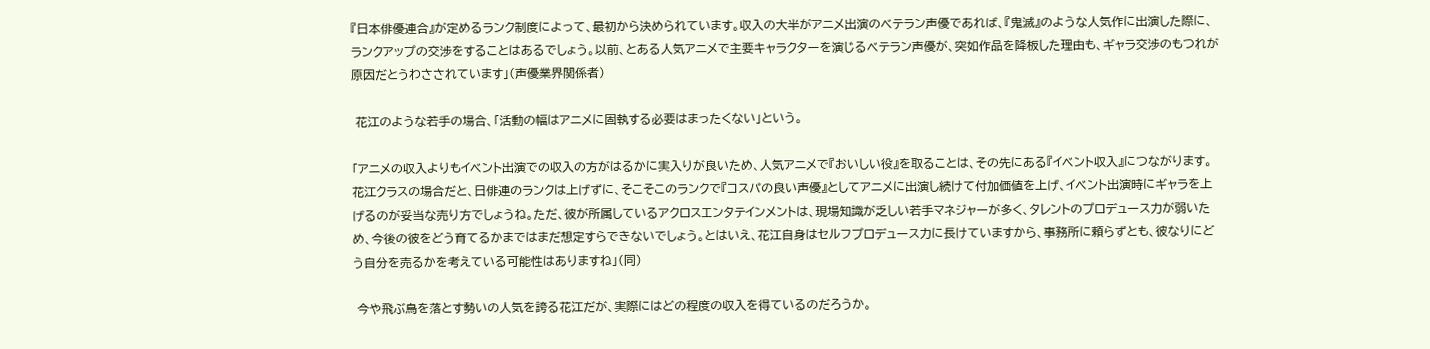『日本俳優連合』が定めるランク制度によって、最初から決められています。収入の大半がアニメ出演のベテラン声優であれば、『鬼滅』のような人気作に出演した際に、ランクアップの交渉をすることはあるでしょう。以前、とある人気アニメで主要キャラクターを演じるベテラン声優が、突如作品を降板した理由も、ギャラ交渉のもつれが原因だとうわさされています」(声優業界関係者)

 花江のような若手の場合、「活動の幅はアニメに固執する必要はまったくない」という。

「アニメの収入よりもイベント出演での収入の方がはるかに実入りが良いため、人気アニメで『おいしい役』を取ることは、その先にある『イベント収入』につながります。花江クラスの場合だと、日俳連のランクは上げずに、そこそこのランクで『コスパの良い声優』としてアニメに出演し続けて付加価値を上げ、イベント出演時にギャラを上げるのが妥当な売り方でしょうね。ただ、彼が所属しているアクロスエンタテインメントは、現場知識が乏しい若手マネジャーが多く、タレントのプロデュース力が弱いため、今後の彼をどう育てるかまではまだ想定すらできないでしょう。とはいえ、花江自身はセルフプロデュース力に長けていますから、事務所に頼らずとも、彼なりにどう自分を売るかを考えている可能性はありますね」(同)

 今や飛ぶ鳥を落とす勢いの人気を誇る花江だが、実際にはどの程度の収入を得ているのだろうか。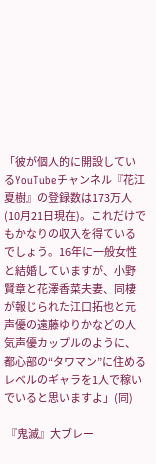「彼が個人的に開設しているYouTubeチャンネル『花江夏樹』の登録数は173万人(10月21日現在)。これだけでもかなりの収入を得ているでしょう。16年に一般女性と結婚していますが、小野賢章と花澤香菜夫妻、同棲が報じられた江口拓也と元声優の遠藤ゆりかなどの人気声優カップルのように、都心部の“タワマン”に住めるレベルのギャラを1人で稼いでいると思いますよ」(同)

 『鬼滅』大ブレー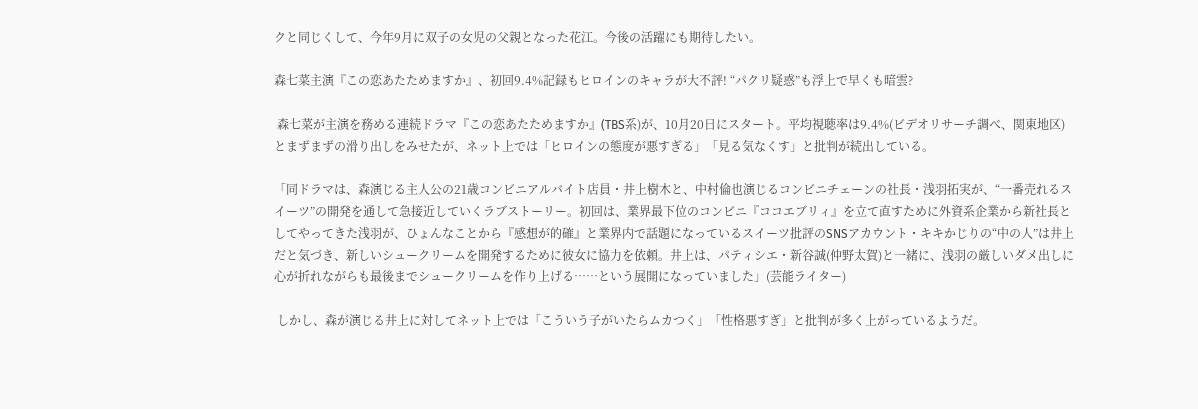クと同じくして、今年9月に双子の女児の父親となった花江。今後の活躍にも期待したい。

森七菜主演『この恋あたためますか』、初回9.4%記録もヒロインのキャラが大不評! “パクリ疑惑”も浮上で早くも暗雲?

 森七菜が主演を務める連続ドラマ『この恋あたためますか』(TBS系)が、10月20日にスタート。平均視聴率は9.4%(ビデオリサーチ調べ、関東地区)とまずまずの滑り出しをみせたが、ネット上では「ヒロインの態度が悪すぎる」「見る気なくす」と批判が続出している。

「同ドラマは、森演じる主人公の21歳コンビニアルバイト店員・井上樹木と、中村倫也演じるコンビニチェーンの社長・浅羽拓実が、“一番売れるスイーツ”の開発を通して急接近していくラブストーリー。初回は、業界最下位のコンビニ『ココエブリィ』を立て直すために外資系企業から新社長としてやってきた浅羽が、ひょんなことから『感想が的確』と業界内で話題になっているスイーツ批評のSNSアカウント・キキかじりの“中の人”は井上だと気づき、新しいシュークリームを開発するために彼女に協力を依頼。井上は、パティシエ・新谷誠(仲野太賀)と一緒に、浅羽の厳しいダメ出しに心が折れながらも最後までシュークリームを作り上げる……という展開になっていました」(芸能ライター)

 しかし、森が演じる井上に対してネット上では「こういう子がいたらムカつく」「性格悪すぎ」と批判が多く上がっているようだ。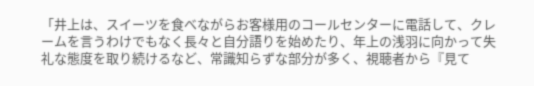「井上は、スイーツを食べながらお客様用のコールセンターに電話して、クレームを言うわけでもなく長々と自分語りを始めたり、年上の浅羽に向かって失礼な態度を取り続けるなど、常識知らずな部分が多く、視聴者から『見て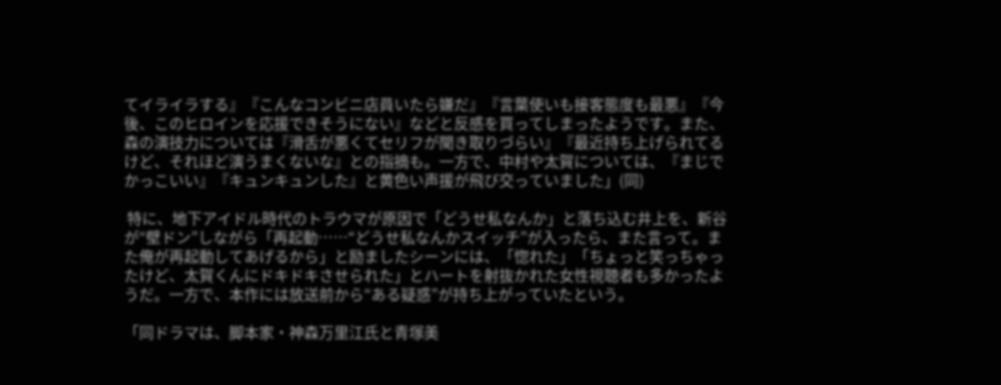てイライラする』『こんなコンビニ店員いたら嫌だ』『言葉使いも接客態度も最悪』『今後、このヒロインを応援できそうにない』などと反感を買ってしまったようです。また、森の演技力については『滑舌が悪くてセリフが聞き取りづらい』『最近持ち上げられてるけど、それほど演うまくないな』との指摘も。一方で、中村や太賀については、『まじでかっこいい』『キュンキュンした』と黄色い声援が飛び交っていました」(同)

 特に、地下アイドル時代のトラウマが原因で「どうせ私なんか」と落ち込む井上を、新谷が“壁ドン”しながら「再起動……“どうせ私なんかスイッチ”が入ったら、また言って。また俺が再起動してあげるから」と励ましたシーンには、「惚れた」「ちょっと笑っちゃったけど、太賀くんにドキドキさせられた」とハートを射抜かれた女性視聴者も多かったようだ。一方で、本作には放送前から“ある疑惑”が持ち上がっていたという。

「同ドラマは、脚本家・神森万里江氏と青塚美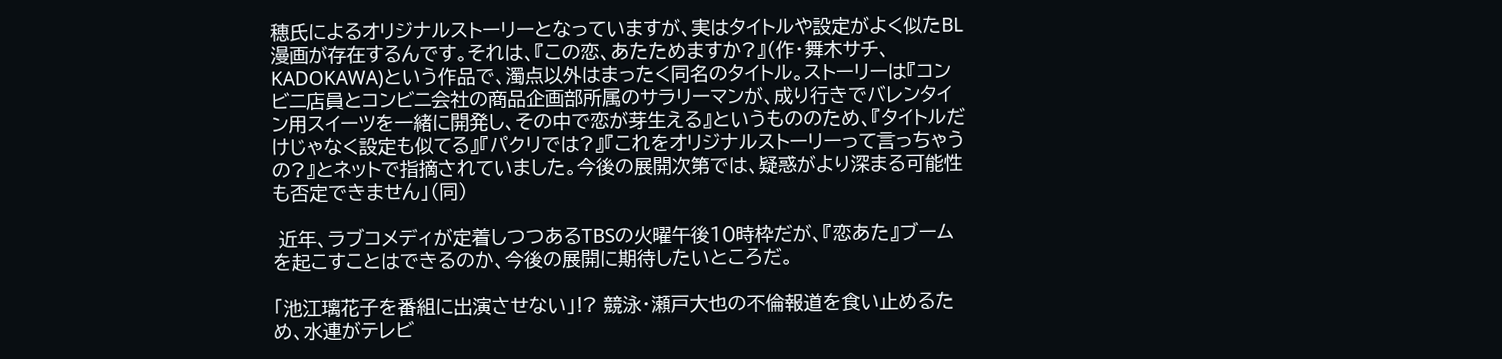穂氏によるオリジナルストーリーとなっていますが、実はタイトルや設定がよく似たBL漫画が存在するんです。それは、『この恋、あたためますか?』(作・舞木サチ、KADOKAWA)という作品で、濁点以外はまったく同名のタイトル。ストーリーは『コンビニ店員とコンビニ会社の商品企画部所属のサラリーマンが、成り行きでバレンタイン用スイーツを一緒に開発し、その中で恋が芽生える』というもののため、『タイトルだけじゃなく設定も似てる』『パクリでは?』『これをオリジナルストーリーって言っちゃうの?』とネットで指摘されていました。今後の展開次第では、疑惑がより深まる可能性も否定できません」(同)

 近年、ラブコメディが定着しつつあるTBSの火曜午後10時枠だが、『恋あた』ブームを起こすことはできるのか、今後の展開に期待したいところだ。

「池江璃花子を番組に出演させない」!? 競泳・瀬戸大也の不倫報道を食い止めるため、水連がテレビ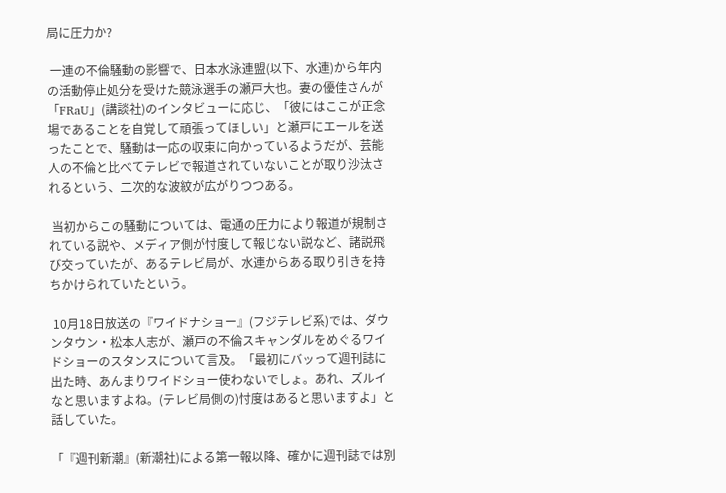局に圧力か?

 一連の不倫騒動の影響で、日本水泳連盟(以下、水連)から年内の活動停止処分を受けた競泳選手の瀬戸大也。妻の優佳さんが「FRaU」(講談社)のインタビューに応じ、「彼にはここが正念場であることを自覚して頑張ってほしい」と瀬戸にエールを送ったことで、騒動は一応の収束に向かっているようだが、芸能人の不倫と比べてテレビで報道されていないことが取り沙汰されるという、二次的な波紋が広がりつつある。

 当初からこの騒動については、電通の圧力により報道が規制されている説や、メディア側が忖度して報じない説など、諸説飛び交っていたが、あるテレビ局が、水連からある取り引きを持ちかけられていたという。

 10月18日放送の『ワイドナショー』(フジテレビ系)では、ダウンタウン・松本人志が、瀬戸の不倫スキャンダルをめぐるワイドショーのスタンスについて言及。「最初にバッって週刊誌に出た時、あんまりワイドショー使わないでしょ。あれ、ズルイなと思いますよね。(テレビ局側の)忖度はあると思いますよ」と話していた。

「『週刊新潮』(新潮社)による第一報以降、確かに週刊誌では別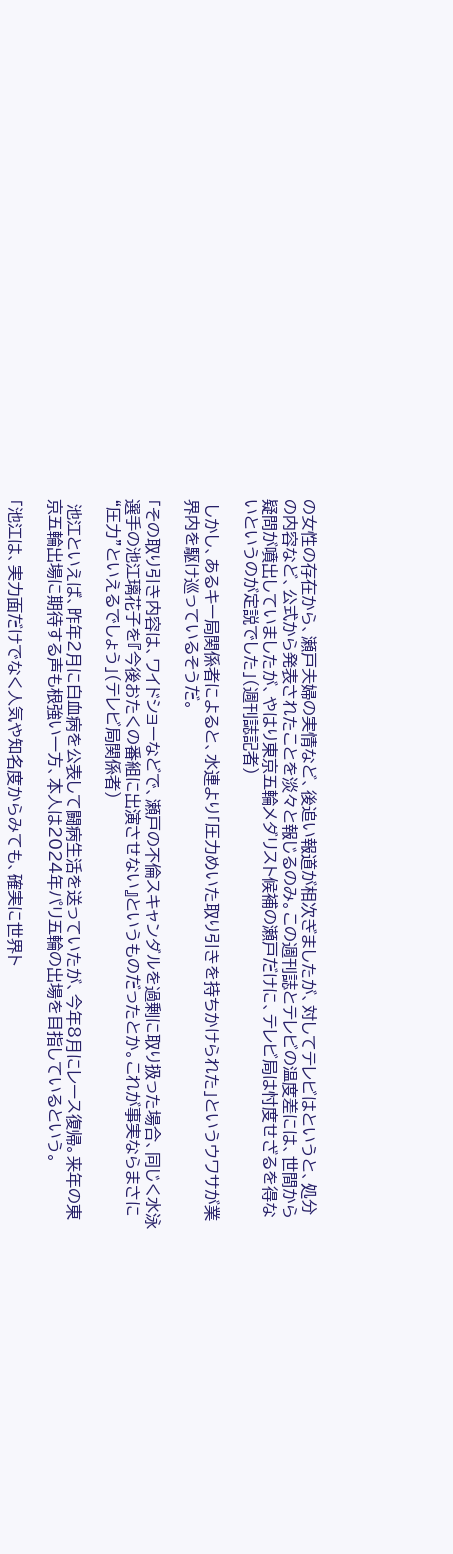の女性の存在から、瀬戸夫婦の実情など、後追い報道が相次ぎましたが、対してテレビはというと、処分の内容など、公式から発表されたことを淡々と報じるのみ。この週刊誌とテレビの温度差には、世間から疑問が噴出していましたが、やはり東京五輪メダリスト候補の瀬戸だけに、テレビ局は忖度せざるを得ないというのが定説でした」(週刊誌記者)

 しかし、あるキー局関係者によると、水連より「圧力めいた取り引きを持ちかけられた」というウワサが業界内を駆け巡っているそうだ。

「その取り引き内容は、ワイドショーなどで、瀬戸の不倫スキャンダルを過剰に取り扱った場合、同じく水泳選手の池江璃花子を『今後おたくの番組に出演させない』というものだったとか。これが事実ならまさに“圧力”といえるでしょう」(テレビ局関係者)

 池江といえば、昨年2月に白血病を公表して闘病生活を送っていたが、今年8月にレース復帰。来年の東京五輪出場に期待する声も根強い一方、本人は2024年パリ五輪の出場を目指しているという。

「池江は、実力面だけでなく人気や知名度からみても、確実に世界ト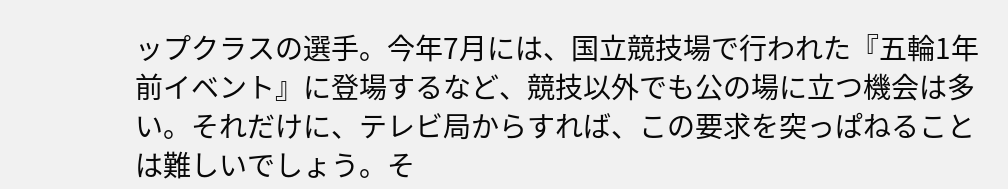ップクラスの選手。今年7月には、国立競技場で行われた『五輪1年前イベント』に登場するなど、競技以外でも公の場に立つ機会は多い。それだけに、テレビ局からすれば、この要求を突っぱねることは難しいでしょう。そ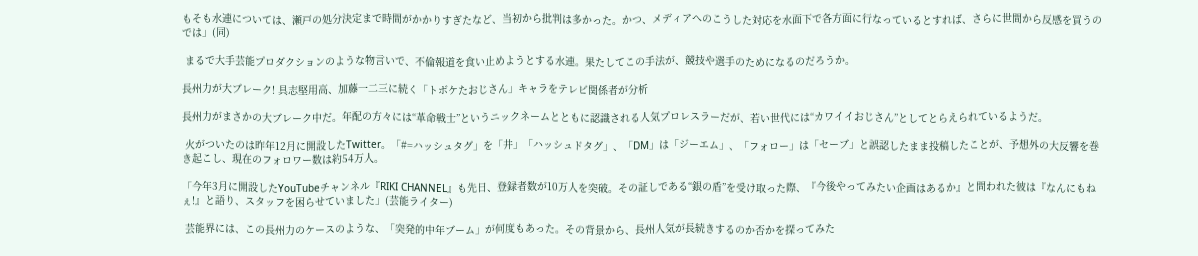もそも水連については、瀬戸の処分決定まで時間がかかりすぎたなど、当初から批判は多かった。かつ、メディアへのこうした対応を水面下で各方面に行なっているとすれば、さらに世間から反感を買うのでは」(同)

 まるで大手芸能プロダクションのような物言いで、不倫報道を食い止めようとする水連。果たしてこの手法が、競技や選手のためになるのだろうか。

長州力が大ブレーク! 具志堅用高、加藤一二三に続く「トボケたおじさん」キャラをテレビ関係者が分析

長州力がまさかの大ブレーク中だ。年配の方々には“革命戦士”というニックネームとともに認識される人気プロレスラーだが、若い世代には“カワイイおじさん”としてとらえられているようだ。

 火がついたのは昨年12月に開設したTwitter。「#=ハッシュタグ」を「井」「ハッシュドタグ」、「DM」は「ジーエム」、「フォロー」は「セーブ」と誤認したまま投稿したことが、予想外の大反響を巻き起こし、現在のフォロワー数は約54万人。

「今年3月に開設したYouTubeチャンネル『RIKI CHANNEL』も先日、登録者数が10万人を突破。その証しである“銀の盾”を受け取った際、『今後やってみたい企画はあるか』と問われた彼は『なんにもねぇ!』と語り、スタッフを困らせていました」(芸能ライター)

 芸能界には、この長州力のケースのような、「突発的中年ブーム」が何度もあった。その背景から、長州人気が長続きするのか否かを探ってみた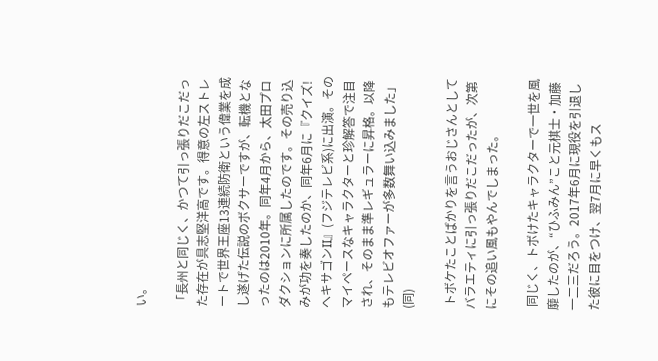い。

「長州と同じく、かつて引っ張りだこだった存在が具志堅洋高です。得意の左ストレートで世界王座13連続防衛という偉業を成し遂げた伝説のボクサーですが、転機となったのは2010年。同年4月から、太田プロダクションに所属したのです。その売り込みが功を奏したのか、同年6月に『クイズ!へキサゴンII』(フジテレビ系)に出演。そのマイペースなキャラクターと珍解答で注目され、そのまま準レギュラーに昇格。以降もテレビオファーが多数舞い込みました」(同)

 トボケたことばかりを言うおじさんとしてバラエティに引っ張りだこだったが、次第にその追い風もやんでしまった。

 同じく、トボけたキャラクターで一世を風靡したのが、“ひふみん”こと元棋士・加藤一二三だろう。2017年6月に現役を引退した彼に目をつけ、翌7月に早くもス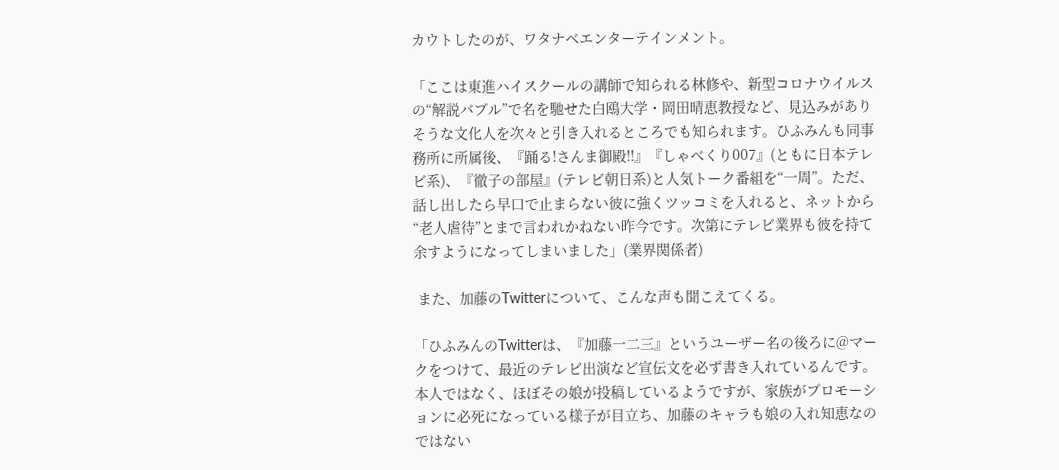カウトしたのが、ワタナベエンターテインメント。

「ここは東進ハイスクールの講師で知られる林修や、新型コロナウイルスの“解説バブル”で名を馳せた白鴎大学・岡田晴恵教授など、見込みがありそうな文化人を次々と引き入れるところでも知られます。ひふみんも同事務所に所属後、『踊る!さんま御殿!!』『しゃべくり007』(ともに日本テレビ系)、『徹子の部屋』(テレビ朝日系)と人気トーク番組を“一周”。ただ、話し出したら早口で止まらない彼に強くツッコミを入れると、ネットから“老人虐待”とまで言われかねない昨今です。次第にテレビ業界も彼を持て余すようになってしまいました」(業界関係者)

 また、加藤のTwitterについて、こんな声も聞こえてくる。

「ひふみんのTwitterは、『加藤一二三』というユーザー名の後ろに@マークをつけて、最近のテレビ出演など宣伝文を必ず書き入れているんです。本人ではなく、ほぼその娘が投稿しているようですが、家族がプロモーションに必死になっている様子が目立ち、加藤のキャラも娘の入れ知恵なのではない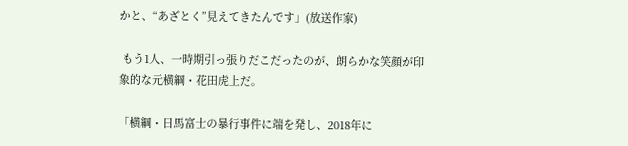かと、“あざとく”見えてきたんです」(放送作家)

 もう1人、一時期引っ張りだこだったのが、朗らかな笑顔が印象的な元横綱・花田虎上だ。

「横綱・日馬富士の暴行事件に端を発し、2018年に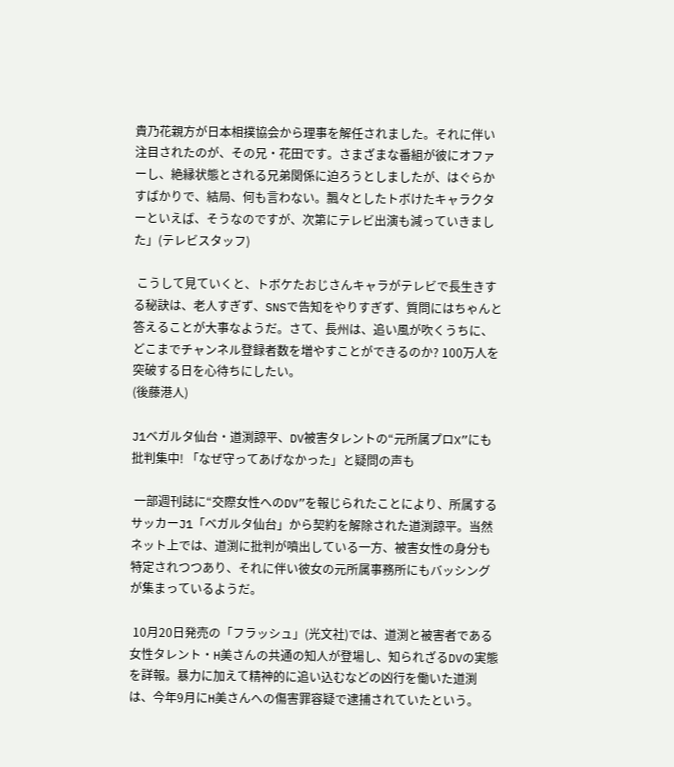貴乃花親方が日本相撲協会から理事を解任されました。それに伴い注目されたのが、その兄・花田です。さまざまな番組が彼にオファーし、絶縁状態とされる兄弟関係に迫ろうとしましたが、はぐらかすばかりで、結局、何も言わない。飄々としたトボけたキャラクターといえば、そうなのですが、次第にテレビ出演も減っていきました」(テレビスタッフ)

 こうして見ていくと、トボケたおじさんキャラがテレビで長生きする秘訣は、老人すぎず、SNSで告知をやりすぎず、質問にはちゃんと答えることが大事なようだ。さて、長州は、追い風が吹くうちに、どこまでチャンネル登録者数を増やすことができるのか? 100万人を突破する日を心待ちにしたい。
(後藤港人)

J1ベガルタ仙台・道渕諒平、DV被害タレントの“元所属プロX”にも批判集中! 「なぜ守ってあげなかった」と疑問の声も

 一部週刊誌に“交際女性へのDV”を報じられたことにより、所属するサッカーJ1「ベガルタ仙台」から契約を解除された道渕諒平。当然ネット上では、道渕に批判が噴出している一方、被害女性の身分も特定されつつあり、それに伴い彼女の元所属事務所にもバッシングが集まっているようだ。

 10月20日発売の「フラッシュ」(光文社)では、道渕と被害者である女性タレント・H美さんの共通の知人が登場し、知られざるDVの実態を詳報。暴力に加えて精神的に追い込むなどの凶行を働いた道渕は、今年9月にH美さんへの傷害罪容疑で逮捕されていたという。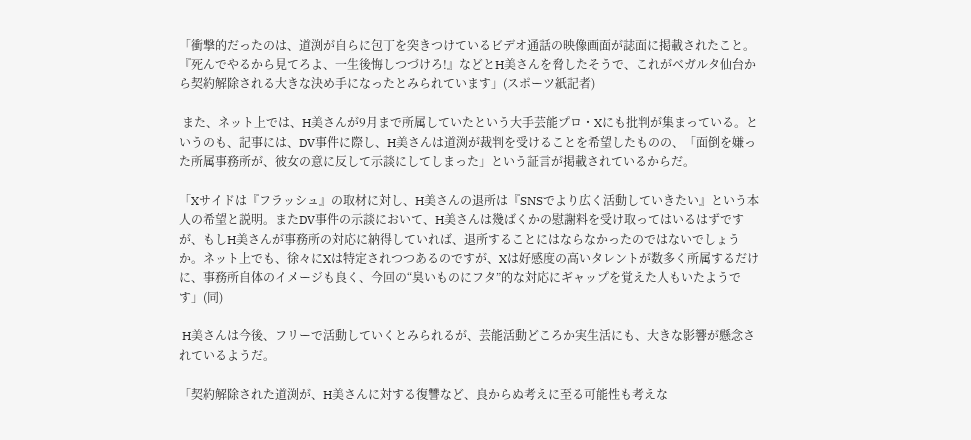「衝撃的だったのは、道渕が自らに包丁を突きつけているビデオ通話の映像画面が誌面に掲載されたこと。『死んでやるから見てろよ、一生後悔しつづけろ!』などとH美さんを脅したそうで、これがベガルタ仙台から契約解除される大きな決め手になったとみられています」(スポーツ紙記者)

 また、ネット上では、H美さんが9月まで所属していたという大手芸能プロ・Xにも批判が集まっている。というのも、記事には、DV事件に際し、H美さんは道渕が裁判を受けることを希望したものの、「面倒を嫌った所属事務所が、彼女の意に反して示談にしてしまった」という証言が掲載されているからだ。

「Xサイドは『フラッシュ』の取材に対し、H美さんの退所は『SNSでより広く活動していきたい』という本人の希望と説明。またDV事件の示談において、H美さんは幾ばくかの慰謝料を受け取ってはいるはずですが、もしH美さんが事務所の対応に納得していれば、退所することにはならなかったのではないでしょうか。ネット上でも、徐々にXは特定されつつあるのですが、Xは好感度の高いタレントが数多く所属するだけに、事務所自体のイメージも良く、今回の“臭いものにフタ”的な対応にギャップを覚えた人もいたようです」(同)

 H美さんは今後、フリーで活動していくとみられるが、芸能活動どころか実生活にも、大きな影響が懸念されているようだ。

「契約解除された道渕が、H美さんに対する復讐など、良からぬ考えに至る可能性も考えな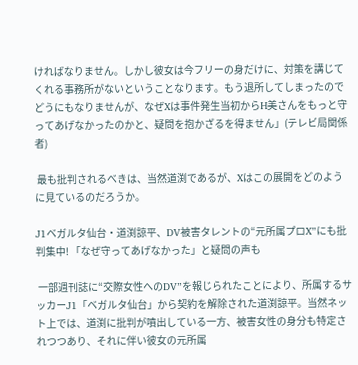ければなりません。しかし彼女は今フリーの身だけに、対策を講じてくれる事務所がないということなります。もう退所してしまったのでどうにもなりませんが、なぜXは事件発生当初からH美さんをもっと守ってあげなかったのかと、疑問を抱かざるを得ません」(テレビ局関係者)

 最も批判されるべきは、当然道渕であるが、Xはこの展開をどのように見ているのだろうか。

J1ベガルタ仙台・道渕諒平、DV被害タレントの“元所属プロX”にも批判集中! 「なぜ守ってあげなかった」と疑問の声も

 一部週刊誌に“交際女性へのDV”を報じられたことにより、所属するサッカーJ1「ベガルタ仙台」から契約を解除された道渕諒平。当然ネット上では、道渕に批判が噴出している一方、被害女性の身分も特定されつつあり、それに伴い彼女の元所属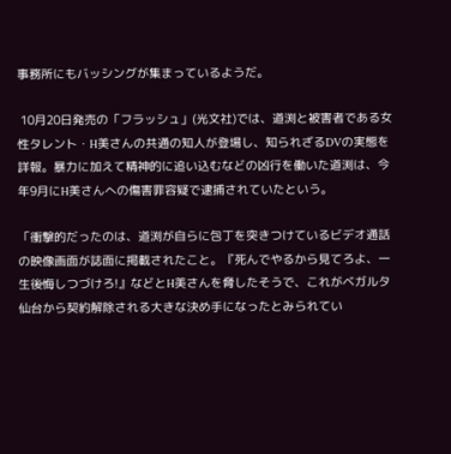事務所にもバッシングが集まっているようだ。

 10月20日発売の「フラッシュ」(光文社)では、道渕と被害者である女性タレント・H美さんの共通の知人が登場し、知られざるDVの実態を詳報。暴力に加えて精神的に追い込むなどの凶行を働いた道渕は、今年9月にH美さんへの傷害罪容疑で逮捕されていたという。

「衝撃的だったのは、道渕が自らに包丁を突きつけているビデオ通話の映像画面が誌面に掲載されたこと。『死んでやるから見てろよ、一生後悔しつづけろ!』などとH美さんを脅したそうで、これがベガルタ仙台から契約解除される大きな決め手になったとみられてい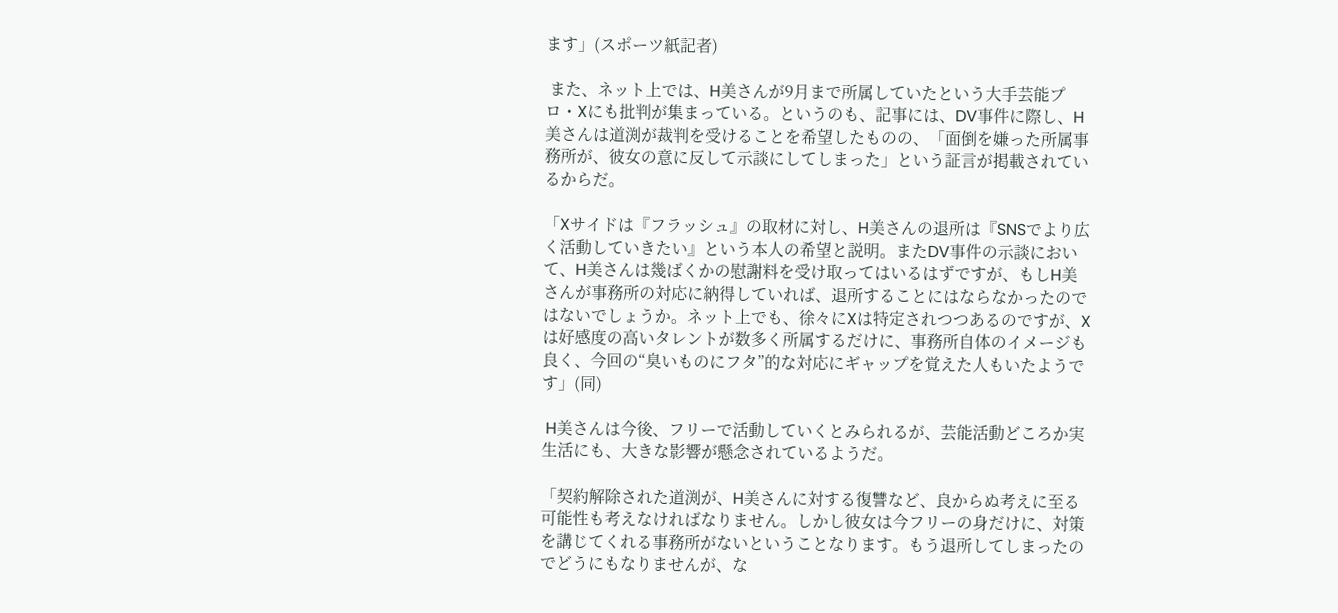ます」(スポーツ紙記者)

 また、ネット上では、H美さんが9月まで所属していたという大手芸能プロ・Xにも批判が集まっている。というのも、記事には、DV事件に際し、H美さんは道渕が裁判を受けることを希望したものの、「面倒を嫌った所属事務所が、彼女の意に反して示談にしてしまった」という証言が掲載されているからだ。

「Xサイドは『フラッシュ』の取材に対し、H美さんの退所は『SNSでより広く活動していきたい』という本人の希望と説明。またDV事件の示談において、H美さんは幾ばくかの慰謝料を受け取ってはいるはずですが、もしH美さんが事務所の対応に納得していれば、退所することにはならなかったのではないでしょうか。ネット上でも、徐々にXは特定されつつあるのですが、Xは好感度の高いタレントが数多く所属するだけに、事務所自体のイメージも良く、今回の“臭いものにフタ”的な対応にギャップを覚えた人もいたようです」(同)

 H美さんは今後、フリーで活動していくとみられるが、芸能活動どころか実生活にも、大きな影響が懸念されているようだ。

「契約解除された道渕が、H美さんに対する復讐など、良からぬ考えに至る可能性も考えなければなりません。しかし彼女は今フリーの身だけに、対策を講じてくれる事務所がないということなります。もう退所してしまったのでどうにもなりませんが、な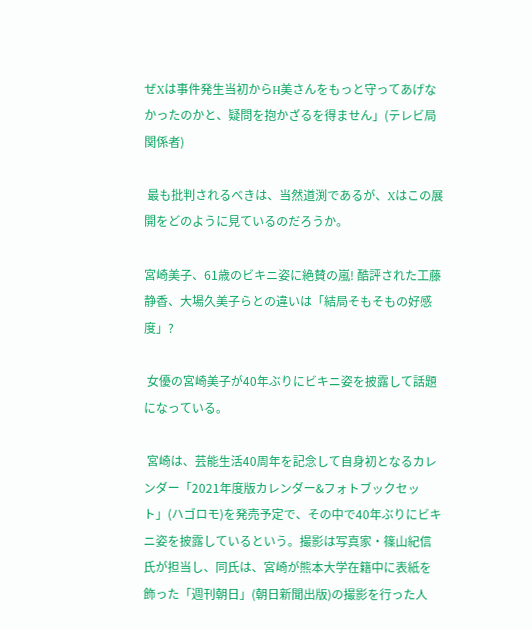ぜXは事件発生当初からH美さんをもっと守ってあげなかったのかと、疑問を抱かざるを得ません」(テレビ局関係者)

 最も批判されるべきは、当然道渕であるが、Xはこの展開をどのように見ているのだろうか。

宮崎美子、61歳のビキニ姿に絶賛の嵐! 酷評された工藤静香、大場久美子らとの違いは「結局そもそもの好感度」?

 女優の宮崎美子が40年ぶりにビキニ姿を披露して話題になっている。

 宮崎は、芸能生活40周年を記念して自身初となるカレンダー「2021年度版カレンダー&フォトブックセット」(ハゴロモ)を発売予定で、その中で40年ぶりにビキニ姿を披露しているという。撮影は写真家・篠山紀信氏が担当し、同氏は、宮崎が熊本大学在籍中に表紙を飾った「週刊朝日」(朝日新聞出版)の撮影を行った人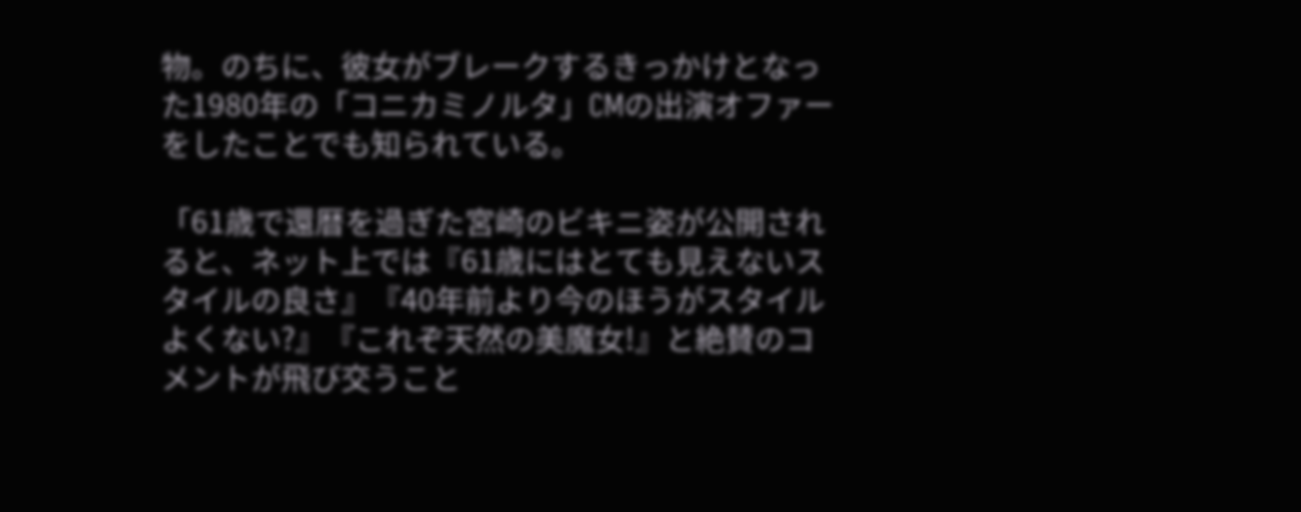物。のちに、彼女がブレークするきっかけとなった1980年の「コニカミノルタ」CMの出演オファーをしたことでも知られている。

「61歳で還暦を過ぎた宮崎のビキニ姿が公開されると、ネット上では『61歳にはとても見えないスタイルの良さ』『40年前より今のほうがスタイルよくない?』『これぞ天然の美魔女!』と絶賛のコメントが飛び交うこと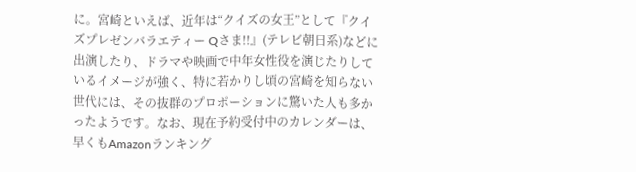に。宮崎といえば、近年は“クイズの女王”として『クイズプレゼンバラエティー Qさま!!』(テレビ朝日系)などに出演したり、ドラマや映画で中年女性役を演じたりしているイメージが強く、特に若かりし頃の宮崎を知らない世代には、その抜群のプロポーションに驚いた人も多かったようです。なお、現在予約受付中のカレンダーは、早くもAmazonランキング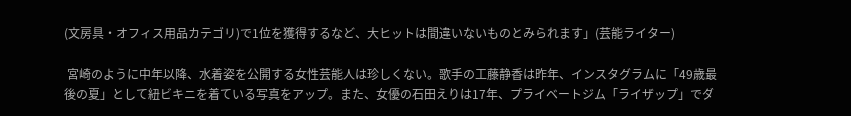(文房具・オフィス用品カテゴリ)で1位を獲得するなど、大ヒットは間違いないものとみられます」(芸能ライター)

 宮崎のように中年以降、水着姿を公開する女性芸能人は珍しくない。歌手の工藤静香は昨年、インスタグラムに「49歳最後の夏」として紐ビキニを着ている写真をアップ。また、女優の石田えりは17年、プライベートジム「ライザップ」でダ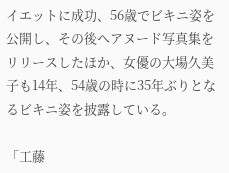イエットに成功、56歳でビキニ姿を公開し、その後ヘアヌード写真集をリリースしたほか、女優の大場久美子も14年、54歳の時に35年ぶりとなるビキニ姿を披露している。

「工藤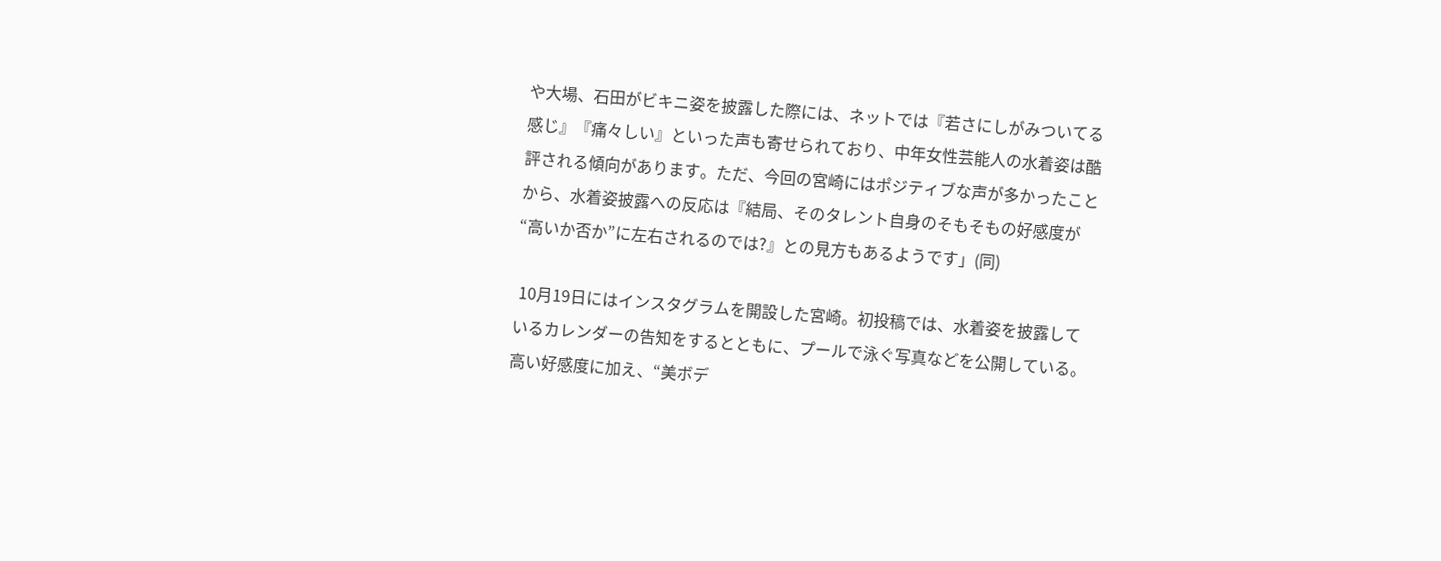や大場、石田がビキニ姿を披露した際には、ネットでは『若さにしがみついてる感じ』『痛々しい』といった声も寄せられており、中年女性芸能人の水着姿は酷評される傾向があります。ただ、今回の宮崎にはポジティブな声が多かったことから、水着姿披露への反応は『結局、そのタレント自身のそもそもの好感度が“高いか否か”に左右されるのでは?』との見方もあるようです」(同)

 10月19日にはインスタグラムを開設した宮崎。初投稿では、水着姿を披露しているカレンダーの告知をするとともに、プールで泳ぐ写真などを公開している。高い好感度に加え、“美ボデ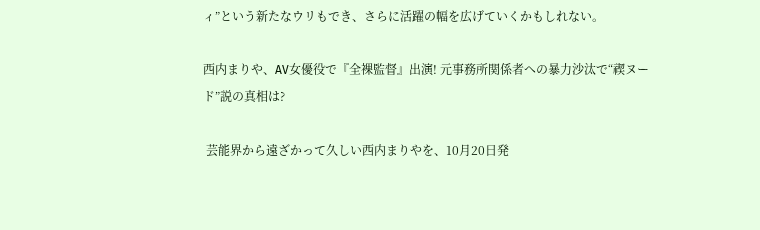ィ”という新たなウリもでき、さらに活躍の幅を広げていくかもしれない。

西内まりや、AV女優役で『全裸監督』出演! 元事務所関係者への暴力沙汰で“禊ヌード”説の真相は?

 芸能界から遠ざかって久しい西内まりやを、10月20日発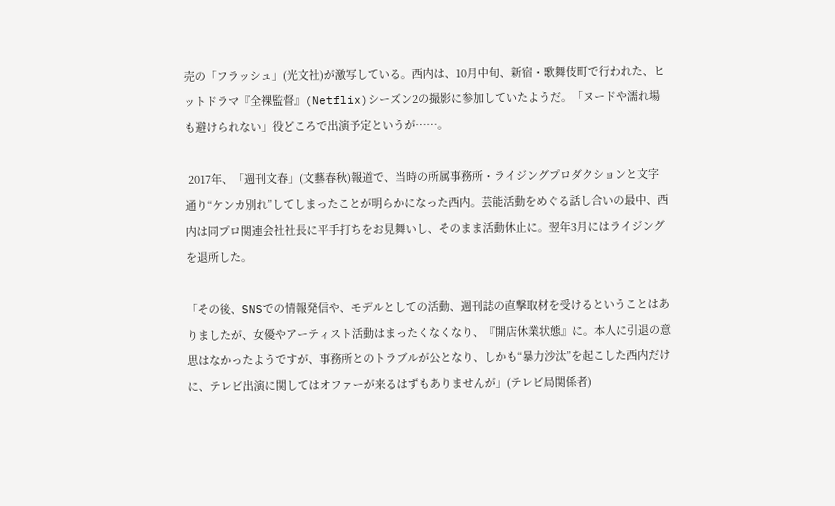売の「フラッシュ」(光文社)が激写している。西内は、10月中旬、新宿・歌舞伎町で行われた、ヒットドラマ『全裸監督』(Netflix)シーズン2の撮影に参加していたようだ。「ヌードや濡れ場も避けられない」役どころで出演予定というが……。

 2017年、「週刊文春」(文藝春秋)報道で、当時の所属事務所・ライジングプロダクションと文字通り“ケンカ別れ”してしまったことが明らかになった西内。芸能活動をめぐる話し合いの最中、西内は同プロ関連会社社長に平手打ちをお見舞いし、そのまま活動休止に。翌年3月にはライジングを退所した。

「その後、SNSでの情報発信や、モデルとしての活動、週刊誌の直撃取材を受けるということはありましたが、女優やアーティスト活動はまったくなくなり、『開店休業状態』に。本人に引退の意思はなかったようですが、事務所とのトラブルが公となり、しかも“暴力沙汰”を起こした西内だけに、テレビ出演に関してはオファーが来るはずもありませんが」(テレビ局関係者)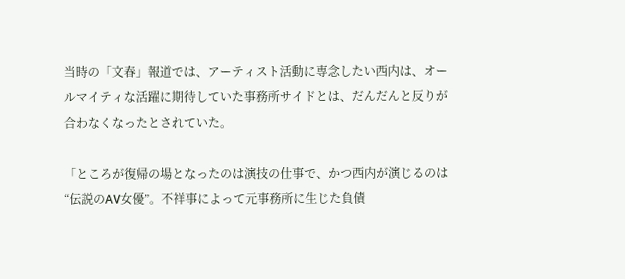当時の「文春」報道では、アーティスト活動に専念したい西内は、オールマイティな活躍に期待していた事務所サイドとは、だんだんと反りが合わなくなったとされていた。

「ところが復帰の場となったのは演技の仕事で、かつ西内が演じるのは“伝説のAV女優”。不祥事によって元事務所に生じた負債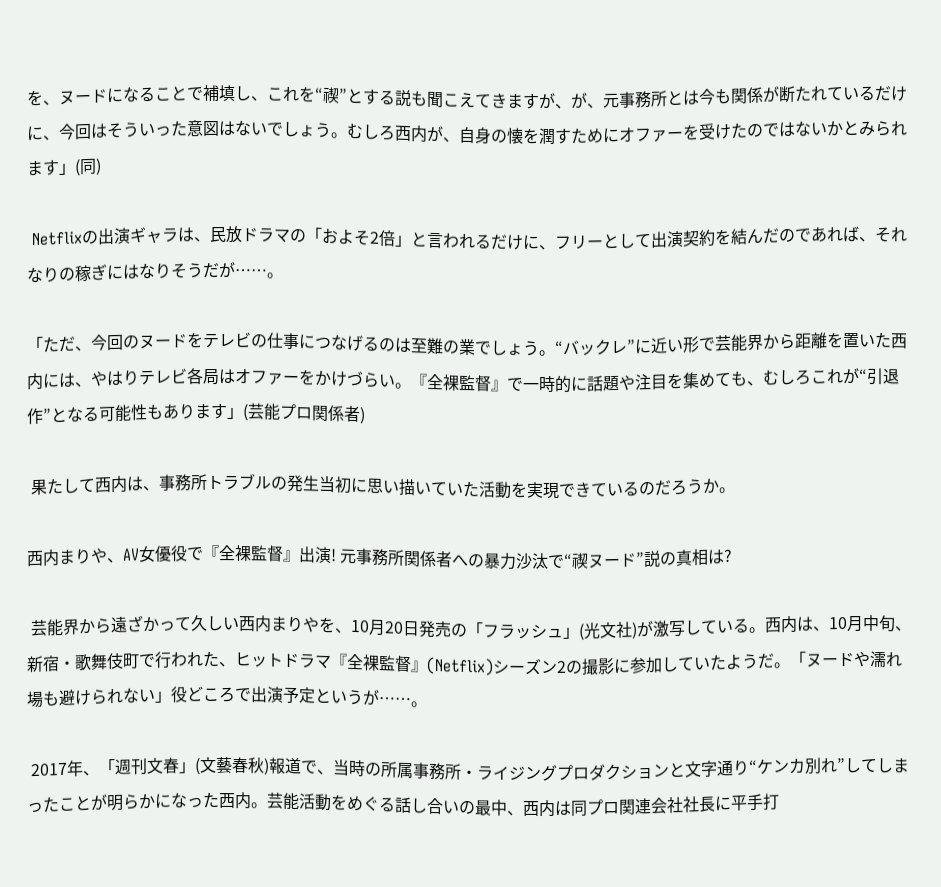を、ヌードになることで補填し、これを“禊”とする説も聞こえてきますが、が、元事務所とは今も関係が断たれているだけに、今回はそういった意図はないでしょう。むしろ西内が、自身の懐を潤すためにオファーを受けたのではないかとみられます」(同)

 Netflixの出演ギャラは、民放ドラマの「およそ2倍」と言われるだけに、フリーとして出演契約を結んだのであれば、それなりの稼ぎにはなりそうだが……。

「ただ、今回のヌードをテレビの仕事につなげるのは至難の業でしょう。“バックレ”に近い形で芸能界から距離を置いた西内には、やはりテレビ各局はオファーをかけづらい。『全裸監督』で一時的に話題や注目を集めても、むしろこれが“引退作”となる可能性もあります」(芸能プロ関係者)

 果たして西内は、事務所トラブルの発生当初に思い描いていた活動を実現できているのだろうか。

西内まりや、AV女優役で『全裸監督』出演! 元事務所関係者への暴力沙汰で“禊ヌード”説の真相は?

 芸能界から遠ざかって久しい西内まりやを、10月20日発売の「フラッシュ」(光文社)が激写している。西内は、10月中旬、新宿・歌舞伎町で行われた、ヒットドラマ『全裸監督』(Netflix)シーズン2の撮影に参加していたようだ。「ヌードや濡れ場も避けられない」役どころで出演予定というが……。

 2017年、「週刊文春」(文藝春秋)報道で、当時の所属事務所・ライジングプロダクションと文字通り“ケンカ別れ”してしまったことが明らかになった西内。芸能活動をめぐる話し合いの最中、西内は同プロ関連会社社長に平手打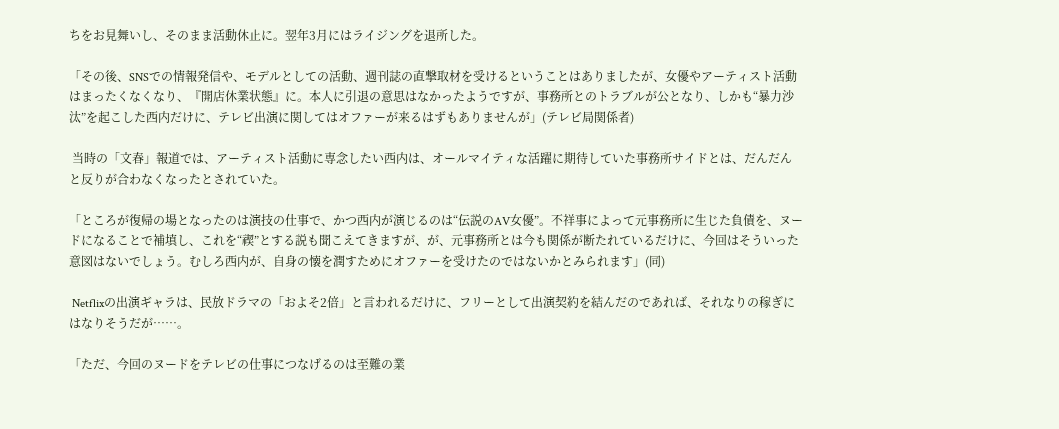ちをお見舞いし、そのまま活動休止に。翌年3月にはライジングを退所した。

「その後、SNSでの情報発信や、モデルとしての活動、週刊誌の直撃取材を受けるということはありましたが、女優やアーティスト活動はまったくなくなり、『開店休業状態』に。本人に引退の意思はなかったようですが、事務所とのトラブルが公となり、しかも“暴力沙汰”を起こした西内だけに、テレビ出演に関してはオファーが来るはずもありませんが」(テレビ局関係者)

 当時の「文春」報道では、アーティスト活動に専念したい西内は、オールマイティな活躍に期待していた事務所サイドとは、だんだんと反りが合わなくなったとされていた。

「ところが復帰の場となったのは演技の仕事で、かつ西内が演じるのは“伝説のAV女優”。不祥事によって元事務所に生じた負債を、ヌードになることで補填し、これを“禊”とする説も聞こえてきますが、が、元事務所とは今も関係が断たれているだけに、今回はそういった意図はないでしょう。むしろ西内が、自身の懐を潤すためにオファーを受けたのではないかとみられます」(同)

 Netflixの出演ギャラは、民放ドラマの「およそ2倍」と言われるだけに、フリーとして出演契約を結んだのであれば、それなりの稼ぎにはなりそうだが……。

「ただ、今回のヌードをテレビの仕事につなげるのは至難の業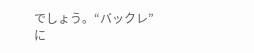でしょう。“バックレ”に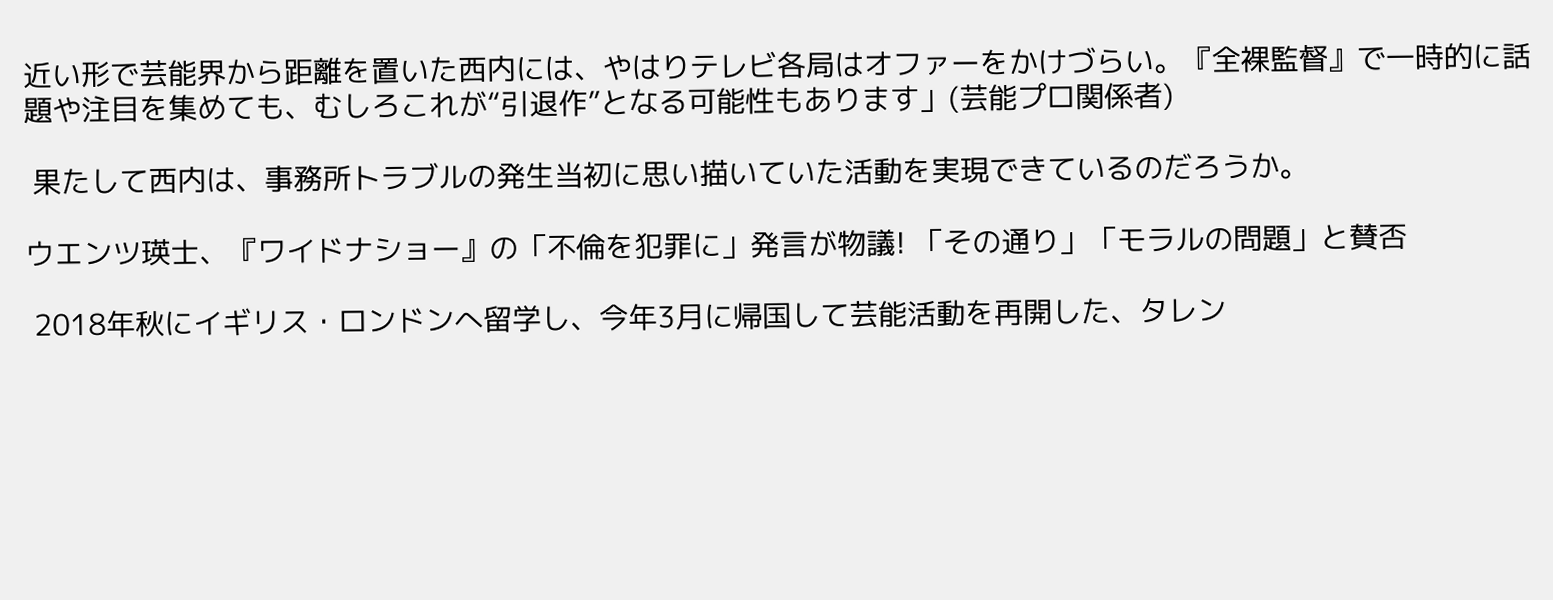近い形で芸能界から距離を置いた西内には、やはりテレビ各局はオファーをかけづらい。『全裸監督』で一時的に話題や注目を集めても、むしろこれが“引退作”となる可能性もあります」(芸能プロ関係者)

 果たして西内は、事務所トラブルの発生当初に思い描いていた活動を実現できているのだろうか。

ウエンツ瑛士、『ワイドナショー』の「不倫を犯罪に」発言が物議! 「その通り」「モラルの問題」と賛否

 2018年秋にイギリス・ロンドンへ留学し、今年3月に帰国して芸能活動を再開した、タレン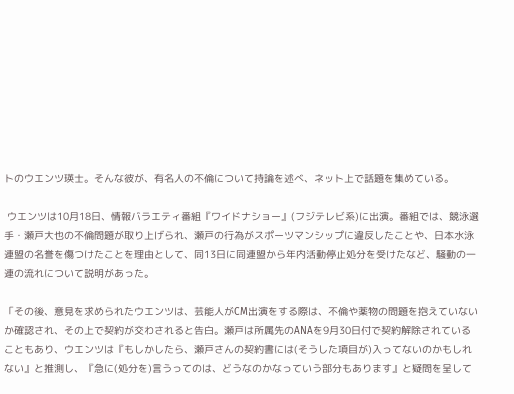トのウエンツ瑛士。そんな彼が、有名人の不倫について持論を述べ、ネット上で話題を集めている。

 ウエンツは10月18日、情報バラエティ番組『ワイドナショー』(フジテレビ系)に出演。番組では、競泳選手・瀬戸大也の不倫問題が取り上げられ、瀬戸の行為がスポーツマンシップに違反したことや、日本水泳連盟の名誉を傷つけたことを理由として、同13日に同連盟から年内活動停止処分を受けたなど、騒動の一連の流れについて説明があった。

「その後、意見を求められたウエンツは、芸能人がCM出演をする際は、不倫や薬物の問題を抱えていないか確認され、その上で契約が交わされると告白。瀬戸は所属先のANAを9月30日付で契約解除されていることもあり、ウエンツは『もしかしたら、瀬戸さんの契約書には(そうした項目が)入ってないのかもしれない』と推測し、『急に(処分を)言うってのは、どうなのかなっていう部分もあります』と疑問を呈して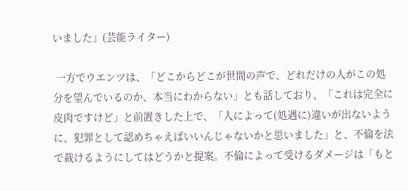いました」(芸能ライター)

 一方でウエンツは、「どこからどこが世間の声で、どれだけの人がこの処分を望んでいるのか、本当にわからない」とも話しており、「これは完全に皮肉ですけど」と前置きした上で、「人によって(処遇に)違いが出ないように、犯罪として認めちゃえばいいんじゃないかと思いました」と、不倫を法で裁けるようにしてはどうかと提案。不倫によって受けるダメージは「もと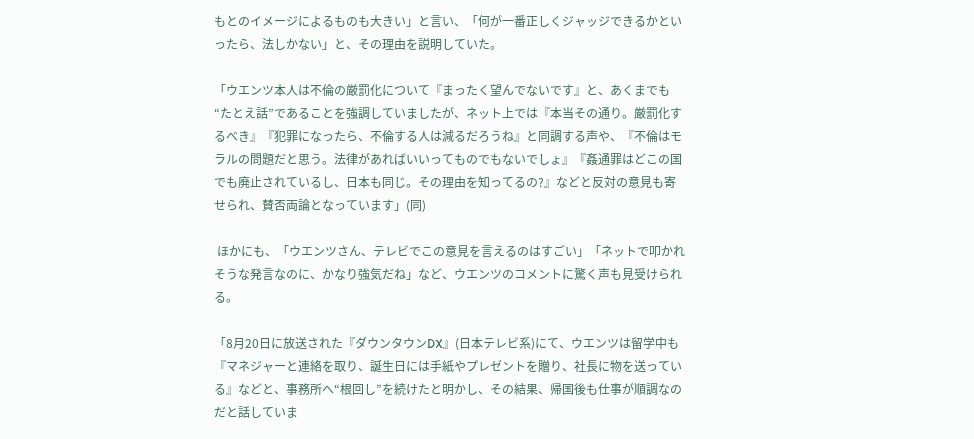もとのイメージによるものも大きい」と言い、「何が一番正しくジャッジできるかといったら、法しかない」と、その理由を説明していた。

「ウエンツ本人は不倫の厳罰化について『まったく望んでないです』と、あくまでも“たとえ話”であることを強調していましたが、ネット上では『本当その通り。厳罰化するべき』『犯罪になったら、不倫する人は減るだろうね』と同調する声や、『不倫はモラルの問題だと思う。法律があればいいってものでもないでしょ』『姦通罪はどこの国でも廃止されているし、日本も同じ。その理由を知ってるの?』などと反対の意見も寄せられ、賛否両論となっています」(同)

 ほかにも、「ウエンツさん、テレビでこの意見を言えるのはすごい」「ネットで叩かれそうな発言なのに、かなり強気だね」など、ウエンツのコメントに驚く声も見受けられる。

「8月20日に放送された『ダウンタウンDX』(日本テレビ系)にて、ウエンツは留学中も『マネジャーと連絡を取り、誕生日には手紙やプレゼントを贈り、社長に物を送っている』などと、事務所へ“根回し”を続けたと明かし、その結果、帰国後も仕事が順調なのだと話していま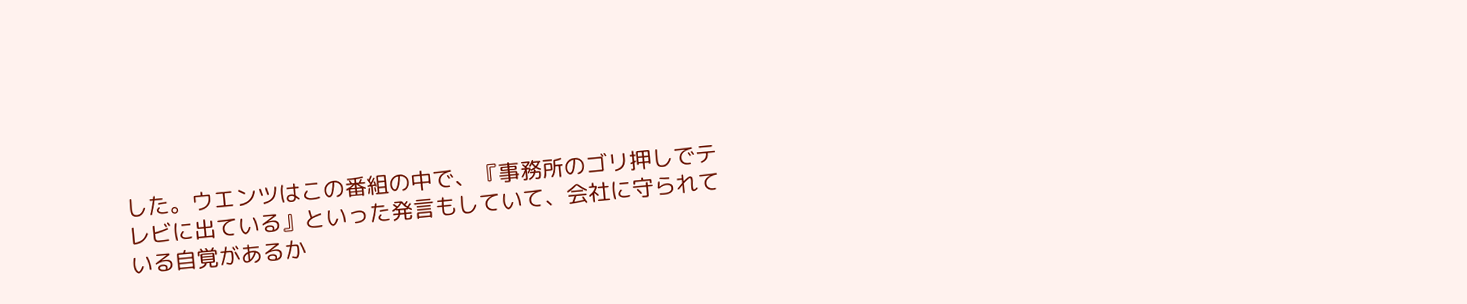した。ウエンツはこの番組の中で、『事務所のゴリ押しでテレビに出ている』といった発言もしていて、会社に守られている自覚があるか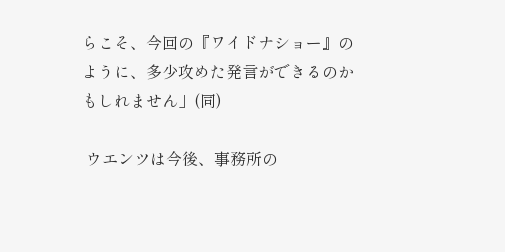らこそ、今回の『ワイドナショー』のように、多少攻めた発言ができるのかもしれません」(同)

 ウエンツは今後、事務所の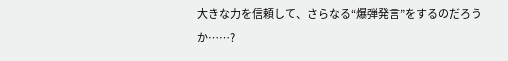大きな力を信頼して、さらなる“爆弾発言”をするのだろうか……?